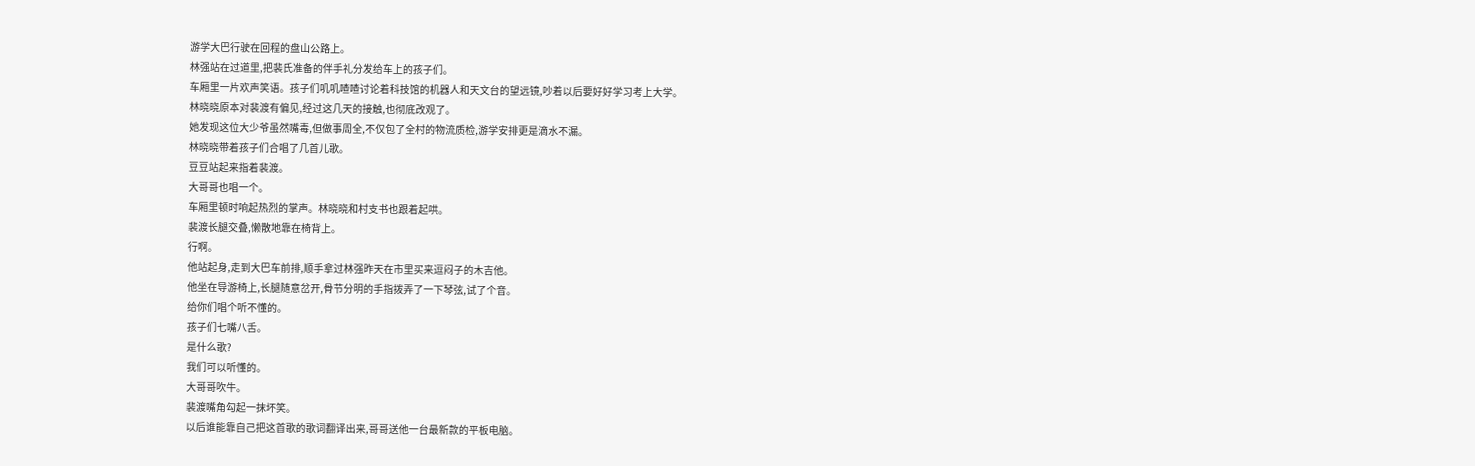游学大巴行驶在回程的盘山公路上。
林强站在过道里,把裴氏准备的伴手礼分发给车上的孩子们。
车厢里一片欢声笑语。孩子们叽叽喳喳讨论着科技馆的机器人和天文台的望远镜,吵着以后要好好学习考上大学。
林晓晓原本对裴渡有偏见,经过这几天的接触,也彻底改观了。
她发现这位大少爷虽然嘴毒,但做事周全,不仅包了全村的物流质检,游学安排更是滴水不漏。
林晓晓带着孩子们合唱了几首儿歌。
豆豆站起来指着裴渡。
大哥哥也唱一个。
车厢里顿时响起热烈的掌声。林晓晓和村支书也跟着起哄。
裴渡长腿交叠,懒散地靠在椅背上。
行啊。
他站起身,走到大巴车前排,顺手拿过林强昨天在市里买来逗闷子的木吉他。
他坐在导游椅上,长腿随意岔开,骨节分明的手指拨弄了一下琴弦,试了个音。
给你们唱个听不懂的。
孩子们七嘴八舌。
是什么歌?
我们可以听懂的。
大哥哥吹牛。
裴渡嘴角勾起一抹坏笑。
以后谁能靠自己把这首歌的歌词翻译出来,哥哥送他一台最新款的平板电脑。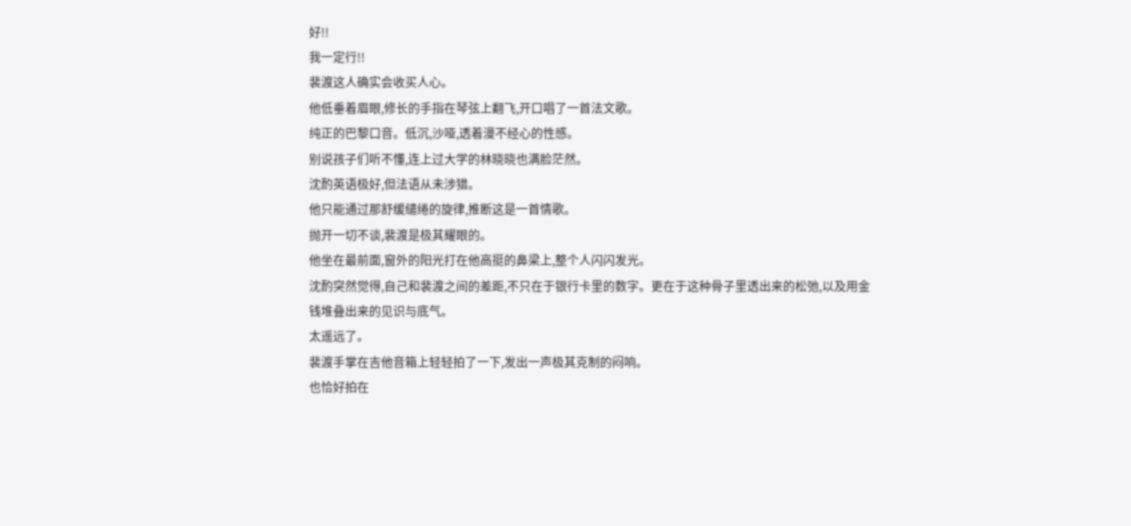好!!
我一定行!!
裴渡这人确实会收买人心。
他低垂着眉眼,修长的手指在琴弦上翻飞,开口唱了一首法文歌。
纯正的巴黎口音。低沉,沙哑,透着漫不经心的性感。
别说孩子们听不懂,连上过大学的林晓晓也满脸茫然。
沈酌英语极好,但法语从未涉猎。
他只能通过那舒缓缱绻的旋律,推断这是一首情歌。
抛开一切不谈,裴渡是极其耀眼的。
他坐在最前面,窗外的阳光打在他高挺的鼻梁上,整个人闪闪发光。
沈酌突然觉得,自己和裴渡之间的差距,不只在于银行卡里的数字。更在于这种骨子里透出来的松弛,以及用金钱堆叠出来的见识与底气。
太遥远了。
裴渡手掌在吉他音箱上轻轻拍了一下,发出一声极其克制的闷响。
也恰好拍在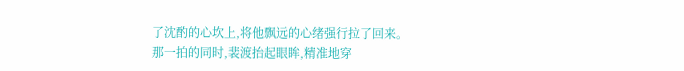了沈酌的心坎上,将他飘远的心绪强行拉了回来。
那一拍的同时,裴渡抬起眼眸,精准地穿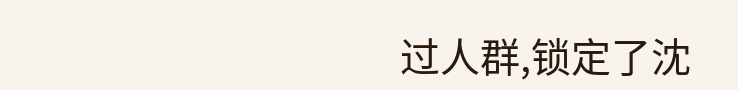过人群,锁定了沈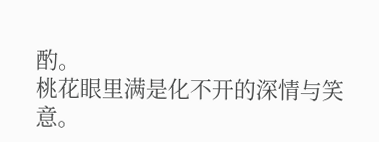酌。
桃花眼里满是化不开的深情与笑意。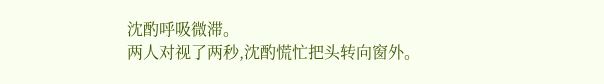沈酌呼吸微滞。
两人对视了两秒,沈酌慌忙把头转向窗外。